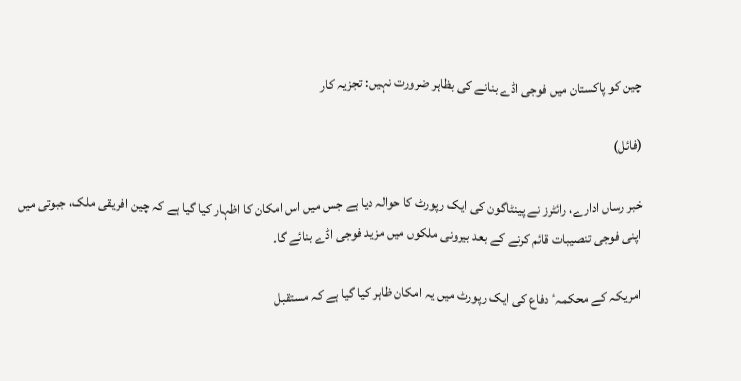چین کو پاکستان میں فوجی اڈے بنانے کی بظاہر ضرورت نہیں: تجزیہ کار

(فائل)

خبر رساں ادارے، رائٹرز نے پینٹاگون کی ایک رپورٹ کا حوالہ دیا ہے جس میں اس امکان کا اظہار کیا گیا ہے کہ چین افریقی ملک، جبوتی میں اپنی فوجی تنصیبات قائم کرنے کے بعد بیرونی ملکوں میں مزید فوجی اڈے بنائے گا۔

امریکہ کے محکمہٴ دفاع کی ایک رپورٹ میں یہ امکان ظاہر کیا گیا ہے کہ مستقبل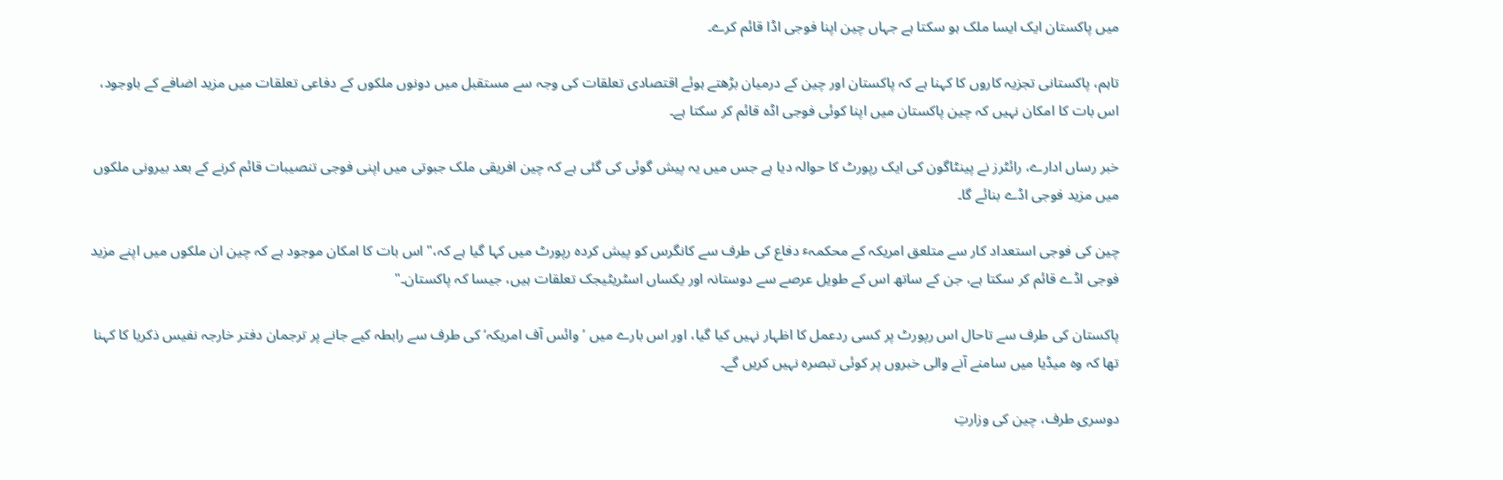میں پاکستان ایک ایسا ملک ہو سکتا ہے جہاں چین اپنا فوجی اڈا قائم کرے۔

تاہم، پاکستانی تجزیہ کاروں کا کہنا ہے کہ پاکستان اور چین کے درمیان بڑھتے ہوئے اقتصادی تعلقات کی وجہ سے مستقبل میں دونوں ملکوں کے دفاعی تعلقات میں مزید اضافے کے باوجود، اس بات کا امکان نہیں کہ چین پاکستان میں اپنا کوئی فوجی اڈہ قائم کر سکتا ہے۔

خبر رساں ادارے، رائٹرز نے پینٹاگون کی ایک رپورٹ کا حوالہ دیا ہے جس میں یہ پیش گوئی کی گئی ہے کہ چین افریقی ملک جبوتی میں اپنی فوجی تنصیبات قائم کرنے کے بعد بیرونی ملکوں میں مزید فوجی اڈے بنائے گا۔

چین کی فوجی استعداد کار سے متلعق امریکہ کے محکمہٴ دفاع کی طرف سے کانگرس کو پیش کردہ رپورٹ میں کہا گیا ہے کہ،"اس بات کا امکان موجود ہے کہ چین ان ملکوں میں اپنے مزید فوجی اڈے قائم کر سکتا ہے، جن کے ساتھ اس کے طویل عرصے سے دوستانہ اور یکساں اسٹریٹیجک تعلقات ہیں، جیسا کہ پاکستان۔"

پاکستان کی طرف سے تاحال اس رپورٹ پر کسی ردعمل کا اظہار نہیں کیا گیا، اور اس بارے میں ’وائس آف امریکہ‘ کی طرف سے رابطہ کیے جانے پر ترجمان دفتر خارجہ نفیس ذکریا کا کہنا تھا کہ وہ میڈیا میں سامنے آنے والی خبروں پر کوئی تبصرہ نہیں کریں گے۔

دوسری طرف، چین کی وزارتِ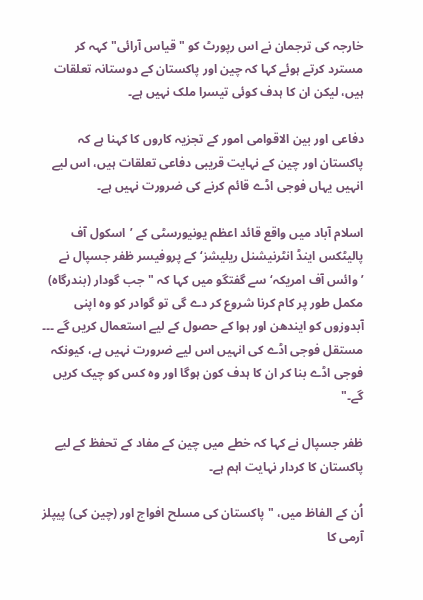خارجہ کی ترجمان نے اس رپورٹ کو "قیاس آرائی" کہہ کر مسترد کرتے ہوئے کہا کہ چین اور پاکستان کے دوستانہ تعلقات ہیں، لیکن ان کا ہدف کوئی تیسرا ملک نہیں ہے۔

دفاعی اور بین الاقوامی امور کے تجزیہ کاروں کا کہنا ہے کہ پاکستان اور چین کے نہایت قریبی دفاعی تعلقات ہیں، اس لیے انہیں یہاں فوجی اڈے قائم کرنے کی ضرورت نہیں ہے۔

اسلام آباد میں واقع قائد اعظم یونیورسٹی کے ’اسکول آف پالیٹکس اینڈ انٹرنیشنل ریلیشز‘ کے پروفیسر ظفر جسپال نے ’وائس آف امریکہ‘ سے گفتگو میں کہا کہ "جب گودار (بندرگاہ) مکمل طور پر کام کرنا شروع کر دے گی تو گوادر کو وہ اپنی آبدوزوں کو ایندھن اور ہوا کے حصول کے لیے استعمال کریں گے ۔۔۔ مستقل فوجی اڈے کی انہیں اس لیے ضرورت نہیں ہے، کیونکہ فوجی اڈے بنا کر ان کا ہدف کون ہوگا اور وہ کس کو چیک کریں گے۔"

ظفر جسپال نے کہا کہ خطے میں چین کے مفاد کے تحفظ کے لیے پاکستان کا کردار نہایت اہم ہے۔

اُن کے الفاظ میں، "پاکستان کی مسلح افواج اور (چین کی) پیپلز آرمی کا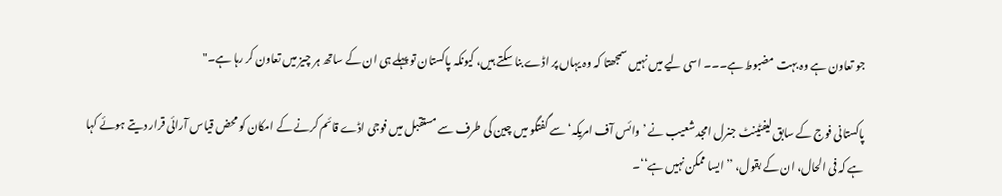جو تعاون ہے وہ بہت مضبوط ہے۔۔۔ اسی لیے میں نہیں سمجھتا کہ وہ یہاں پر اڈے بنا سکتے ہیں، کیونکہ پاکستان تو پہلے ہی ان کے ساتھ ہر چیز میں تعاون کر رہا ہے۔"

پاکستانی فوج کے سابق لیفٹینٹ جنرل امجد شعیب نے ’وائس آف امریکہ‘ سے گفتگو میں چین کی طرف سے مستقبل میں فوجی اڈے قائم کرنے کے امکان کو محض قیاس آرائی قرار دیتے ہوئے کہا ہے کہ فی الحال، ان کے بقول، ’’ایسا ممکن نہیں ہے‘‘۔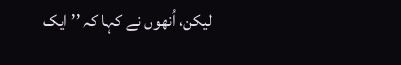لیکن، اُنھوں نے کہا کہ ’’ایک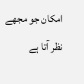امکان جو مجھے نظر آتا ہے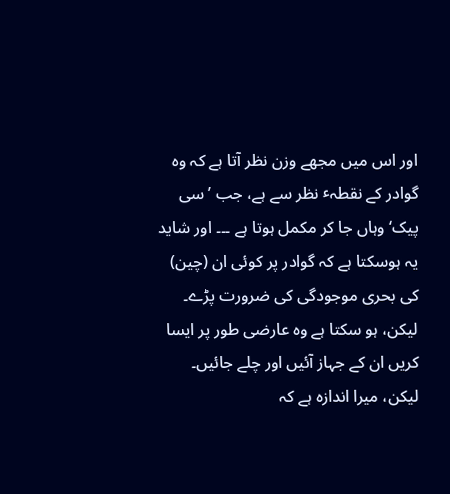اور اس میں مجھے وزن نظر آتا ہے کہ وہ گوادر کے نقطہٴ نظر سے ہے، جب ’سی پیک‘ وہاں جا کر مکمل ہوتا ہے ۔۔۔ اور شاید یہ ہوسکتا ہے کہ گوادر پر کوئی ان (چین) کی بحری موجودگی کی ضرورت پڑے۔ لیکن، ہو سکتا ہے وہ عارضی طور پر ایسا کریں ان کے جہاز آئیں اور چلے جائیں۔ لیکن، میرا اندازہ ہے کہ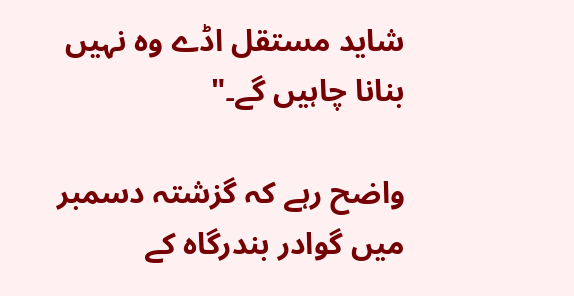شاید مستقل اڈے وہ نہیں بنانا چاہیں گے۔"

واضح رہے کہ گزشتہ دسمبر میں گوادر بندرگاہ کے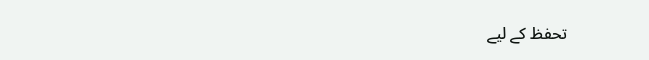تحفظ کے لیے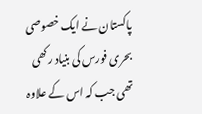پاکستان نے ایک خصوصی بحری فورس کی بنیاد رکھی تھی جب کہ اس کے علاوہ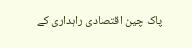پاک چین اقتصادی راہداری کے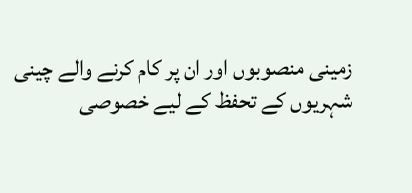زمینی منصوبوں اور ان پر کام کرنے والے چینی شہریوں کے تحفظ کے لیے خصوصی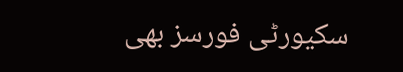سکیورٹی فورسز بھی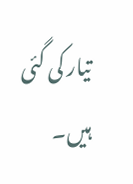تیار کی گئی ہیں۔